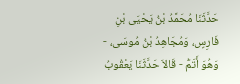حَدَّثَنَا مُحَمَّدُ بْنُ يَحْيَى بْنِ فَارِسٍ، وَمُجَاهِدُ بْنُ مُوسَى، - وَهُوَ أَتَمُّ - قَالاَ حَدَّثَنَا يَعْقُوبُ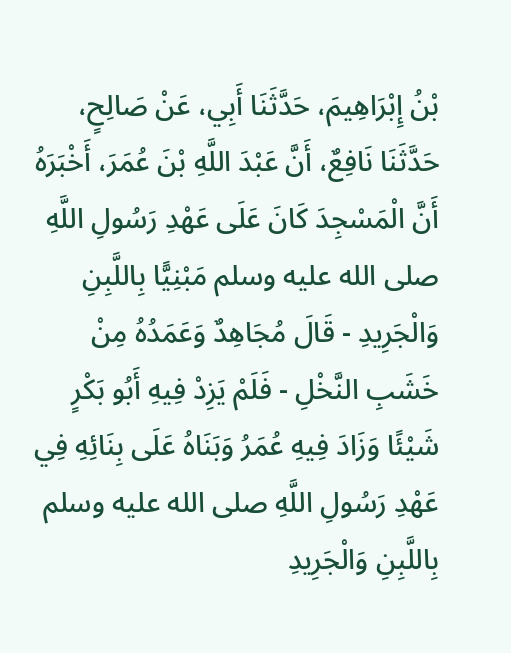بْنُ إِبْرَاهِيمَ، حَدَّثَنَا أَبِي، عَنْ صَالِحٍ، حَدَّثَنَا نَافِعٌ، أَنَّ عَبْدَ اللَّهِ بْنَ عُمَرَ، أَخْبَرَهُ أَنَّ الْمَسْجِدَ كَانَ عَلَى عَهْدِ رَسُولِ اللَّهِ صلى الله عليه وسلم مَبْنِيًّا بِاللَّبِنِ وَالْجَرِيدِ - قَالَ مُجَاهِدٌ وَعَمَدُهُ مِنْ خَشَبِ النَّخْلِ - فَلَمْ يَزِدْ فِيهِ أَبُو بَكْرٍ شَيْئًا وَزَادَ فِيهِ عُمَرُ وَبَنَاهُ عَلَى بِنَائِهِ فِي عَهْدِ رَسُولِ اللَّهِ صلى الله عليه وسلم بِاللَّبِنِ وَالْجَرِيدِ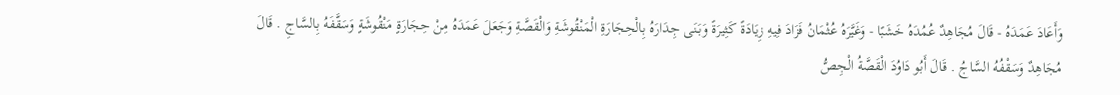وَأَعَادَ عَمَدَهُ - قَالَ مُجَاهِدٌ عُمُدَهُ خَشَبًا - وَغَيَّرَهُ عُثْمَانُ فَزَادَ فِيهِ زِيَادَةً كَثِيرَةً وَبَنَى جِدَارَهُ بِالْحِجَارَةِ الْمَنْقُوشَةِ وَالْقَصَّةِ وَجَعَلَ عَمَدَهُ مِنْ حِجَارَةٍ مَنْقُوشَةٍ وَسَقَّفَهُ بِالسَّاجِ . قَالَ مُجَاهِدٌ وَسَقْفُهُ السَّاجُ . قَالَ أَبُو دَاوُدَ الْقَصَّةُ الْجِصُّ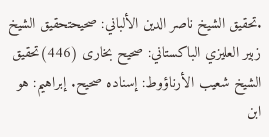.تحقيق الشيخ ناصر الدين الألباني: صحيحتحقيق الشيخ زبیر العلیزي الباكستاني: صحیح بخاری (446)تحقيق الشيخ شعيب الأرناؤوط: إسناده صحيح. إبراهيم: هو ابن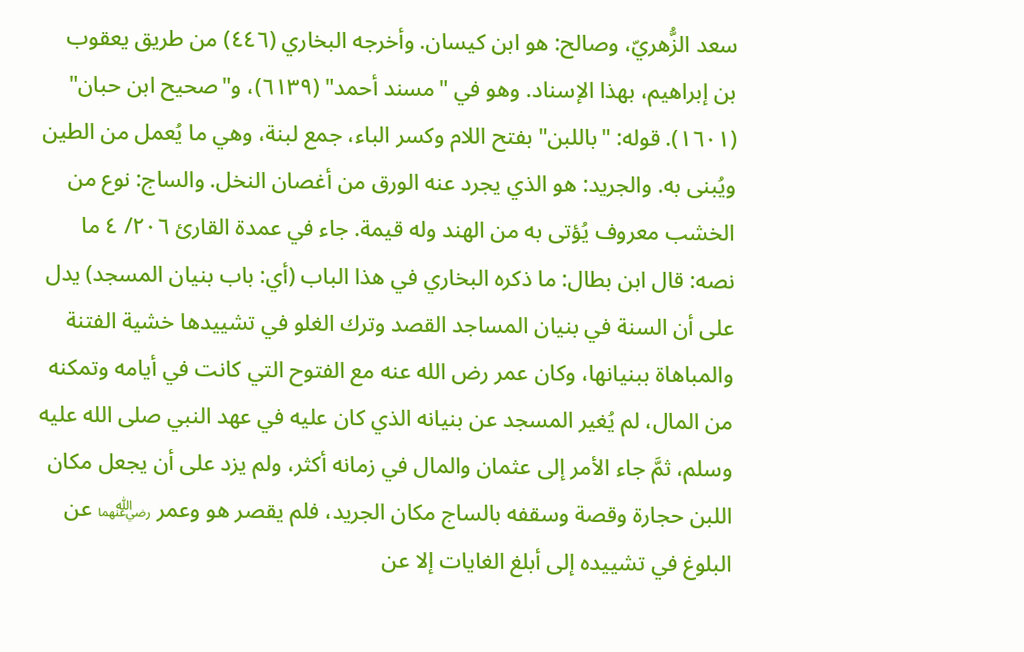سعد الزُّهريّ، وصالح: هو ابن كيسان. وأخرجه البخاري (٤٤٦) من طريق يعقوب بن إبراهيم، بهذا الإسناد. وهو في "مسند أحمد" (٦١٣٩)، و"صحيح ابن حبان" (١٦٠١). قوله: "باللبن" بفتح اللام وكسر الباء، جمع لبنة، وهي ما يُعمل من الطين ويُبنى به. والجريد: هو الذي يجرد عنه الورق من أغصان النخل. والساج: نوع من الخشب معروف يُؤتى به من الهند وله قيمة. جاء في عمدة القارئ ٢٠٦/ ٤ ما نصه: قال ابن بطال: ما ذكره البخاري في هذا الباب (أي: باب بنيان المسجد) يدل على أن السنة في بنيان المساجد القصد وترك الغلو في تشييدها خشية الفتنة والمباهاة ببنيانها، وكان عمر رض الله عنه مع الفتوح التي كانت في أيامه وتمكنه من المال، لم يُغير المسجد عن بنيانه الذي كان عليه في عهد النبي صلى الله عليه وسلم، ثمَّ جاء الأمر إلى عثمان والمال في زمانه أكثر، ولم يزد على أن يجعل مكان اللبن حجارة وقصة وسقفه بالساج مكان الجريد، فلم يقصر هو وعمر ﵄ عن البلوغ في تشييده إلى أبلغ الغايات إلا عن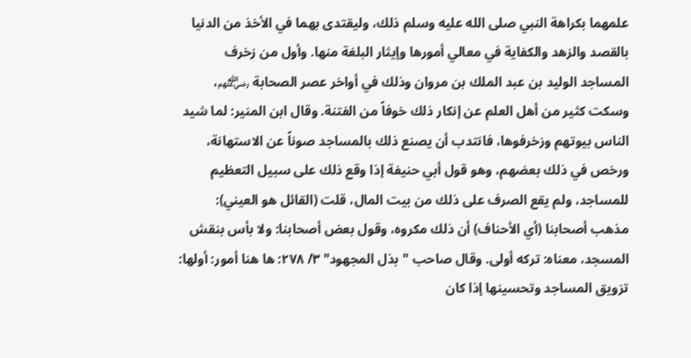علمهما بكراهة النبي صلى الله عليه وسلم ذلك، وليقتدى بهما في الأخذ من الدنيا بالقصد والزهد والكفاية في معالي أمورها وإيثار البلغة منها. وأول من زخرف المساجد الوليد بن عبد الملك بن مروان وذلك في أواخر عصر الصحابة ﵃، وسكت كثير من أهل العلم عن إنكار ذلك خوفاً من الفتنة. وقال ابن المنير: لما شيد الناس بيوتهم وزخرفوها، فانتدب أن يصنع ذلك بالمساجد صوناً عن الاستهانة، ورخص في ذلك بعضهم، وهو قول أبي حنيفة إذا وقع ذلك على سبيل التعظيم للمساجد، ولم يقع الصرف على ذلك من بيت المال، قلت (القائل هو العيني): مذهب أصحابنا (أي الأحناف) أن ذلك مكروه، وقول بعض أصحابنا: ولا بأس بنقش المسجد، معناه: تركه أولى. وقال صاحب "بذل المجهود" ٣/ ٢٧٨: ها هنا أمور: أولها: تزويق المساجد وتحسينها إذا كان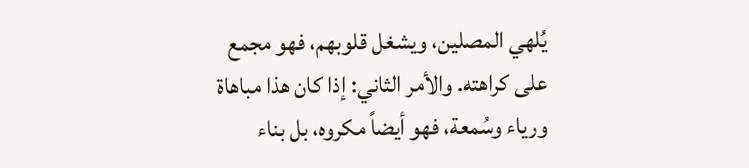يُلهي المصلين، ويشغل قلوبهم، فهو مجمع على كراهته. والأمر الثاني: إذا كان هذا مباهاة ورياء وسُمعة، فهو أيضاً مكروه، بل بناء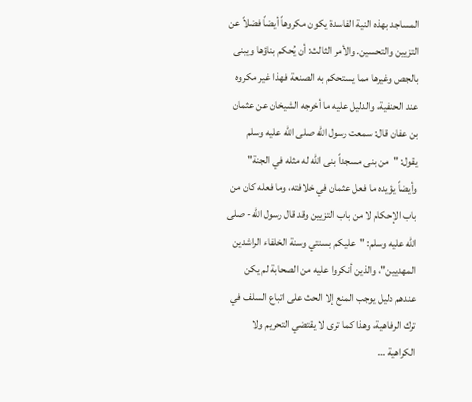المساجد بهذه النية الفاسدة يكون مكروهاً أيضاً فضلاً عن التزيين والتحسين. والأمر الثالث: أن يُحكم بناؤها ويبنى بالجص وغيرها مما يستحكم به الصنعة فهذا غير مكروه عند الحنفية، والدليل عليه ما أخرجه الشيخان عن عثمان بن عفان قال: سمعت رسول الله صلى الله عليه وسلم يقول: "من بنى مسجداً بنى الله له مثله في الجنة" وأيضاً يؤيده ما فعل عثمان في خلافته، وما فعله كان من باب الإحكام لا من باب التزيين وقد قال رسول الله- صلى الله عليه وسلم: "عليكم بسنتي وسنة الخلفاء الراشدين المهديين"، والذين أنكروا عليه من الصحابة لم يكن عندهم دليل يوجب المنع إلا الحث على اتباع السلف في ترك الرفاهية، وهذا كما ترى لا يقتضي التحريم ولا الكراهية …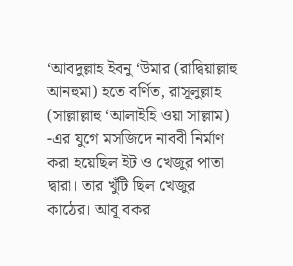‘আবদুল্লাহ ইবনু ‘উমার (রাদ্বিয়াল্লাহু আনহুমা) হতে বর্ণিত, রাসূলুল্লাহ (সাল্লাল্লাহু ‘আলাইহি ওয়া সাল্লাম) -এর যুগে মসজিদে নাববী নির্মাণ করা হয়েছিল ইট ও খেজুর পাতা দ্বারা। তার খুঁটি ছিল খেজুর কাঠের। আবূ বকর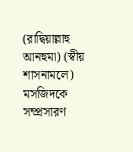(রাদ্বিয়াল্লাহু আনহুমা) (স্বীয় শাসনামলে) মসজিদকে সম্প্রসারণ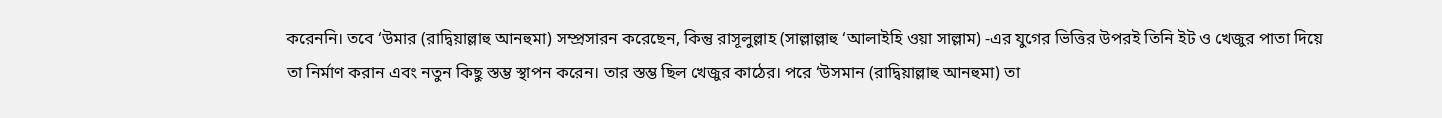করেননি। তবে ‘উমার (রাদ্বিয়াল্লাহু আনহুমা) সম্প্রসারন করেছেন, কিন্তু রাসূলুল্লাহ (সাল্লাল্লাহু ‘আলাইহি ওয়া সাল্লাম) -এর যুগের ভিত্তির উপরই তিনি ইট ও খেজুর পাতা দিয়ে তা নির্মাণ করান এবং নতুন কিছু স্তম্ভ স্থাপন করেন। তার স্তম্ভ ছিল খেজুর কাঠের। পরে ‘উসমান (রাদ্বিয়াল্লাহু আনহুমা) তা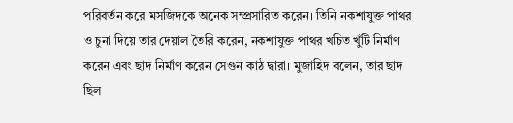পরিবর্তন করে মসজিদকে অনেক সম্প্রসারিত করেন। তিনি নকশাযুক্ত পাথর ও চুনা দিয়ে তার দেয়াল তৈরি করেন, নকশাযুক্ত পাথর খচিত খুঁটি নির্মাণ করেন এবং ছাদ নির্মাণ করেন সেগুন কাঠ দ্বারা। মুজাহিদ বলেন, তার ছাদ ছিল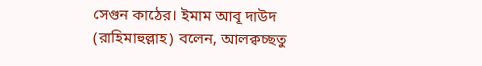সেগুন কাঠের। ইমাম আবূ দাউদ (রাহিমাহুল্লাহ) বলেন, আলক্বচ্ছতু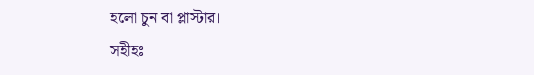হলো চুন বা প্লাস্টার।
সহীহঃ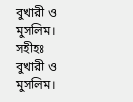বুখারী ও মুসলিম।
সহীহঃ বুখারী ও মুসলিম।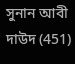সুনান আবী দাউদ (451)